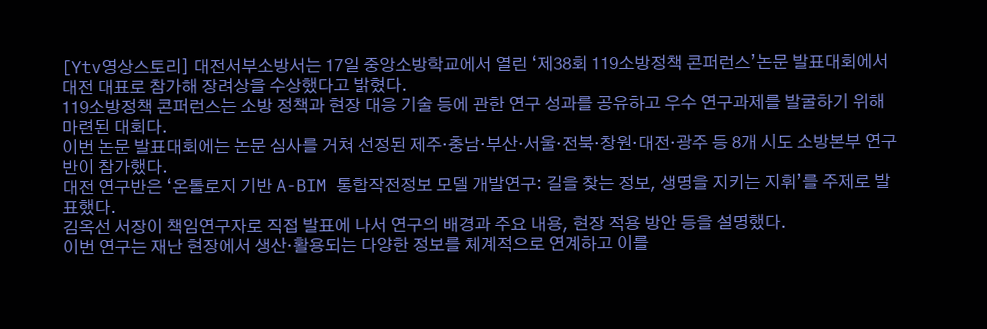[Ytv영상스토리] 대전서부소방서는 17일 중앙소방학교에서 열린 ‘제38회 119소방정책 콘퍼런스’논문 발표대회에서 대전 대표로 참가해 장려상을 수상했다고 밝혔다.
119소방정책 콘퍼런스는 소방 정책과 현장 대응 기술 등에 관한 연구 성과를 공유하고 우수 연구과제를 발굴하기 위해 마련된 대회다.
이번 논문 발표대회에는 논문 심사를 거쳐 선정된 제주·충남·부산·서울·전북·창원·대전·광주 등 8개 시도 소방본부 연구반이 참가했다.
대전 연구반은 ‘온톨로지 기반 A-BIM 통합작전정보 모델 개발연구: 길을 찾는 정보, 생명을 지키는 지휘’를 주제로 발표했다.
김옥선 서장이 책임연구자로 직접 발표에 나서 연구의 배경과 주요 내용, 현장 적용 방안 등을 설명했다.
이번 연구는 재난 현장에서 생산·활용되는 다양한 정보를 체계적으로 연계하고 이를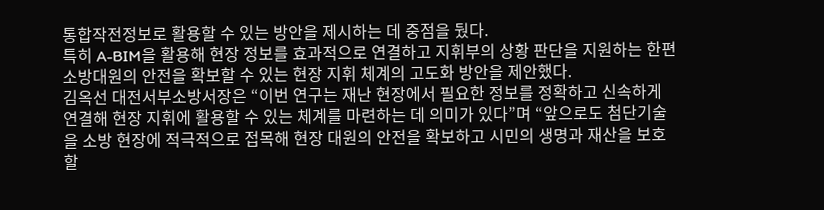통합작전정보로 활용할 수 있는 방안을 제시하는 데 중점을 뒀다.
특히 A-BIM을 활용해 현장 정보를 효과적으로 연결하고 지휘부의 상황 판단을 지원하는 한편 소방대원의 안전을 확보할 수 있는 현장 지휘 체계의 고도화 방안을 제안했다.
김옥선 대전서부소방서장은 “이번 연구는 재난 현장에서 필요한 정보를 정확하고 신속하게 연결해 현장 지휘에 활용할 수 있는 체계를 마련하는 데 의미가 있다”며 “앞으로도 첨단기술을 소방 현장에 적극적으로 접목해 현장 대원의 안전을 확보하고 시민의 생명과 재산을 보호할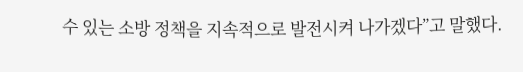수 있는 소방 정책을 지속적으로 발전시켜 나가겠다”고 말했다.